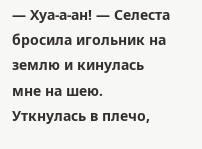— Хуа-а-ан! — Селеста бросила игольник на землю и кинулась мне на шею. Уткнулась в плечо,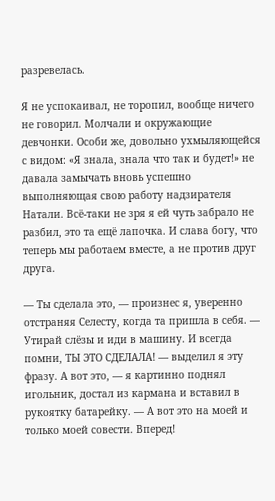разревелась.

Я не успокаивал, не торопил, вообще ничего не говорил. Молчали и окружающие девчонки. Особи же, довольно ухмыляющейся с видом: «Я знала, знала что так и будет!» не давала замычать вновь успешно выполняющая свою работу надзирателя Натали. Всё-таки не зря я ей чуть забрало не разбил, это та ещё лапочка. И слава богу, что теперь мы работаем вместе, а не против друг друга.

— Ты сделала это, — произнес я, уверенно отстраняя Селесту, когда та пришла в себя. — Утирай слёзы и иди в машину. И всегда помни, ТЫ ЭТО СДЕЛАЛА! — выделил я эту фразу. А вот это, — я картинно поднял игольник, достал из кармана и вставил в рукоятку батарейку. — А вот это на моей и только моей совести. Вперед!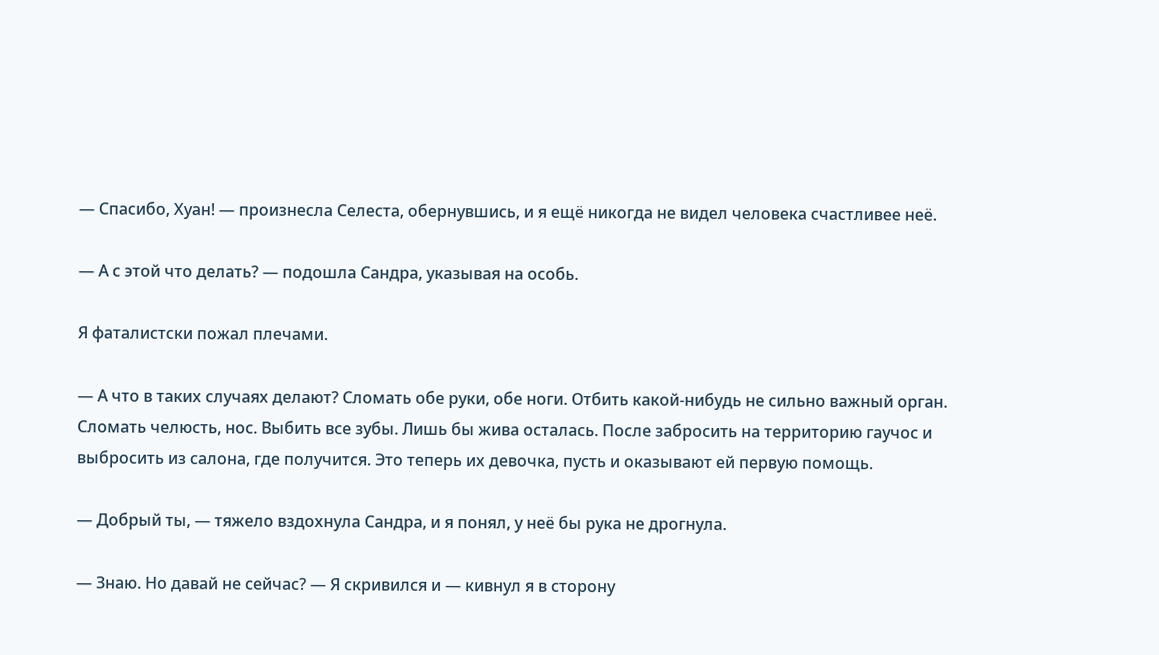— Спасибо, Хуан! — произнесла Селеста, обернувшись, и я ещё никогда не видел человека счастливее неё.

— А с этой что делать? — подошла Сандра, указывая на особь.

Я фаталистски пожал плечами.

— А что в таких случаях делают? Сломать обе руки, обе ноги. Отбить какой-нибудь не сильно важный орган. Сломать челюсть, нос. Выбить все зубы. Лишь бы жива осталась. После забросить на территорию гаучос и выбросить из салона, где получится. Это теперь их девочка, пусть и оказывают ей первую помощь.

— Добрый ты, — тяжело вздохнула Сандра, и я понял, у неё бы рука не дрогнула.

— Знаю. Но давай не сейчас? — Я скривился и — кивнул я в сторону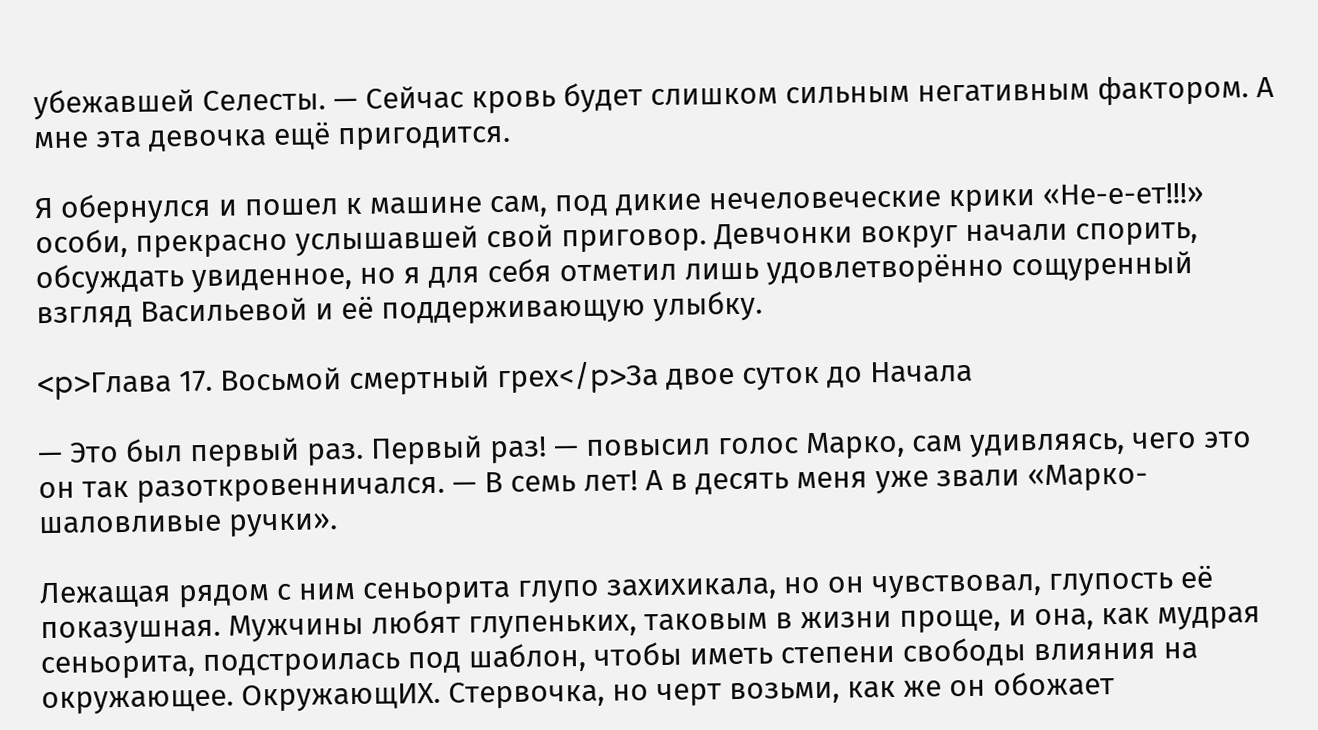убежавшей Селесты. — Сейчас кровь будет слишком сильным негативным фактором. А мне эта девочка ещё пригодится.

Я обернулся и пошел к машине сам, под дикие нечеловеческие крики «Не-е-ет!!!» особи, прекрасно услышавшей свой приговор. Девчонки вокруг начали спорить, обсуждать увиденное, но я для себя отметил лишь удовлетворённо сощуренный взгляд Васильевой и её поддерживающую улыбку.

<p>Глава 17. Восьмой смертный грех</p>За двое суток до Начала

— Это был первый раз. Первый раз! — повысил голос Марко, сам удивляясь, чего это он так разоткровенничался. — В семь лет! А в десять меня уже звали «Марко-шаловливые ручки».

Лежащая рядом с ним сеньорита глупо захихикала, но он чувствовал, глупость её показушная. Мужчины любят глупеньких, таковым в жизни проще, и она, как мудрая сеньорита, подстроилась под шаблон, чтобы иметь степени свободы влияния на окружающее. ОкружающИХ. Стервочка, но черт возьми, как же он обожает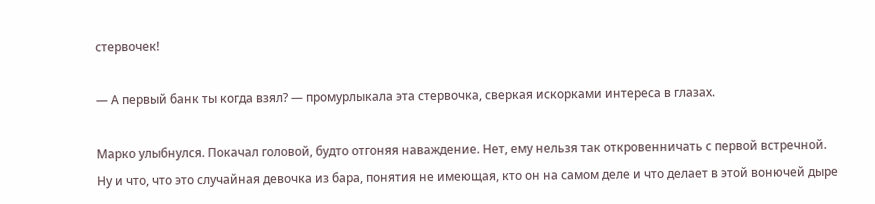стервочек!

— А первый банк ты когда взял? — промурлыкала эта стервочка, сверкая искорками интереса в глазах.

Марко улыбнулся. Покачал головой, будто отгоняя наваждение. Нет, ему нельзя так откровенничать с первой встречной. Ну и что, что это случайная девочка из бара, понятия не имеющая, кто он на самом деле и что делает в этой вонючей дыре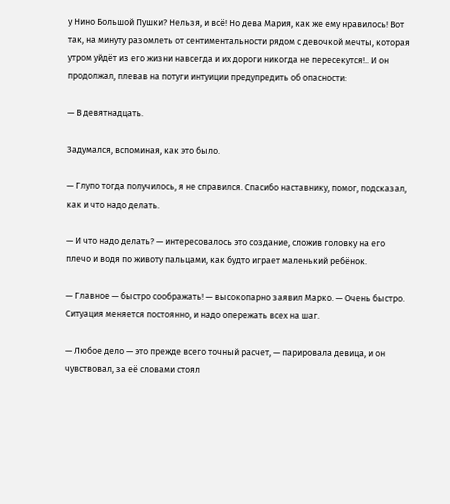у Нино Большой Пушки? Нельзя, и всё! Но дева Мария, как же ему нравилось! Вот так, на минуту разомлеть от сентиментальности рядом с девочкой мечты, которая утром уйдёт из его жизни навсегда и их дороги никогда не пересекутся!.. И он продолжал, плевав на потуги интуиции предупредить об опасности:

— В девятнадцать.

Задумался, вспоминая, как это было.

— Глупо тогда получилось, я не справился. Спасибо наставнику, помог, подсказал, как и что надо делать.

— И что надо делать? — интересовалось это создание, сложив головку на его плечо и водя по животу пальцами, как будто играет маленький ребёнок.

— Главное — быстро соображать! — высокопарно заявил Марко. — Очень быстро. Ситуация меняется постоянно, и надо опережать всех на шаг.

— Любое дело — это прежде всего точный расчет, — парировала девица, и он чувствовал, за её словами стоял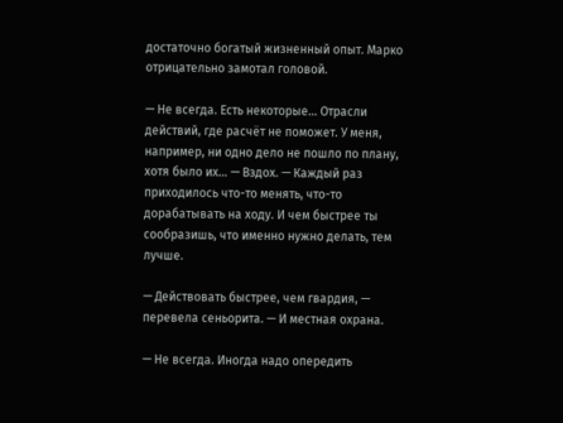достаточно богатый жизненный опыт. Марко отрицательно замотал головой.

— Не всегда. Есть некоторые… Отрасли действий, где расчёт не поможет. У меня, например, ни одно дело не пошло по плану, хотя было их… — Вздох. — Каждый раз приходилось что-то менять, что-то дорабатывать на ходу. И чем быстрее ты сообразишь, что именно нужно делать, тем лучше.

— Действовать быстрее, чем гвардия, — перевела сеньорита. — И местная охрана.

— Не всегда. Иногда надо опередить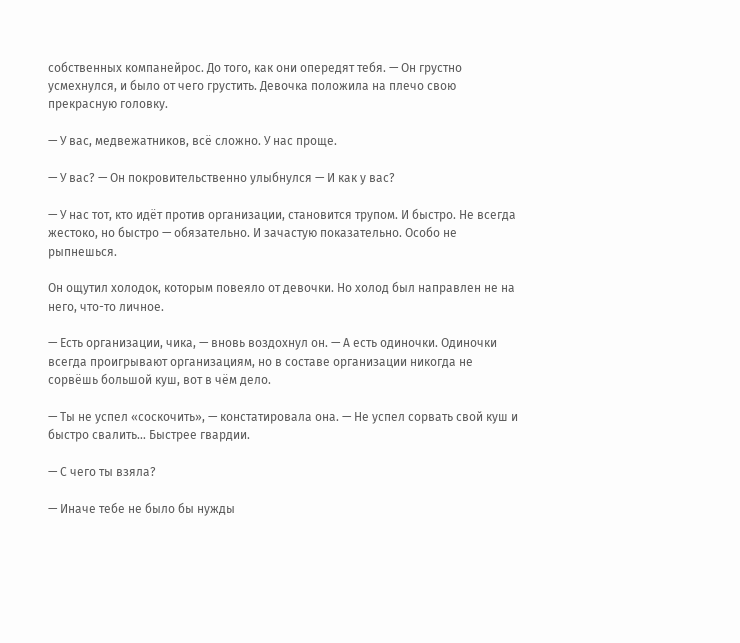собственных компанейрос. До того, как они опередят тебя. — Он грустно усмехнулся, и было от чего грустить. Девочка положила на плечо свою прекрасную головку.

— У вас, медвежатников, всё сложно. У нас проще.

— У вас? — Он покровительственно улыбнулся — И как у вас?

— У нас тот, кто идёт против организации, становится трупом. И быстро. Не всегда жестоко, но быстро — обязательно. И зачастую показательно. Особо не рыпнешься.

Он ощутил холодок, которым повеяло от девочки. Но холод был направлен не на него, что-то личное.

— Есть организации, чика, — вновь воздохнул он. — А есть одиночки. Одиночки всегда проигрывают организациям, но в составе организации никогда не сорвёшь большой куш, вот в чём дело.

— Ты не успел «соскочить», — констатировала она. — Не успел сорвать свой куш и быстро свалить… Быстрее гвардии.

— С чего ты взяла?

— Иначе тебе не было бы нужды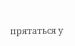прятаться у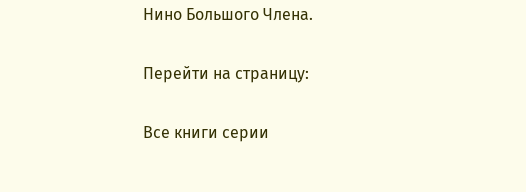Нино Большого Члена.

Перейти на страницу:

Все книги серии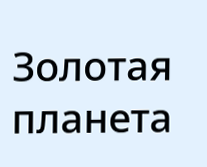Золотая планета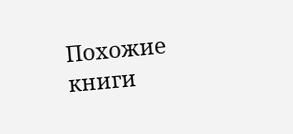Похожие книги